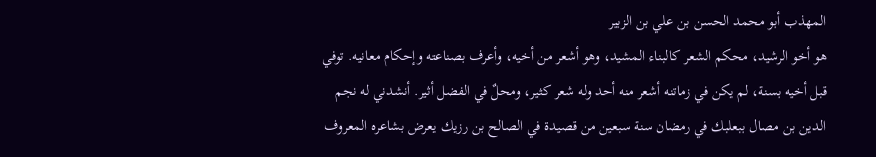المهذب أبو محمد الحسن بن علي بن الزبير
هو أخو الرشيد، محكم الشعر كالبناء المشيد، وهو أشعر من أخيه، وأعرف بصناعته وإحكام معانيه. توفي قبل أخيه بسنة، لم يكن في زماتنه أشعر منه أحد وله شعر كثير، ومحلٌ في الفضل أثير. أنشدني له نجم الدين بن مصال ببعلبك في رمضان سنة سبعين من قصيدة في الصالح بن رزيك يعرض بشاعره المعروف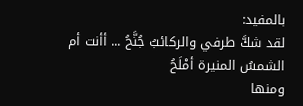بالمفيد:
لقد شكَّ طرفي والركائبُ جُنَّحُ ... أأنت أم الشمسُ المنيرة أمْلَحُ
ومنها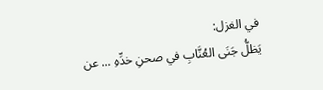في الغزل:
يَظلُّ جَنَى العُنَّابِ في صحنِ خدِّهِ ... عن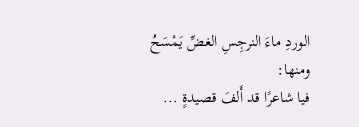الوردِ ماءَ النرجِسِ الغضِّ يَمْسَحُ
ومنها:
فيا شاعرًا قد أَلفَ قصيدةٍ ...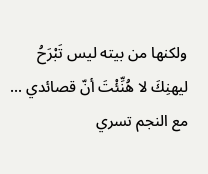ولكنها من بيته ليس تَبْرَحُ
ليهنِكَ لا هُنِّئْتَ أنّ قصائدي ... مع النجم تسري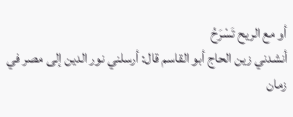أو مع الريح تَسْرَحُ
أنشدني زين الحاج أبو القاسم قال: أرسلني نور الدين إلى مصر في زمان